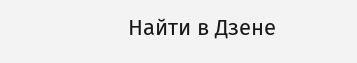Найти в Дзене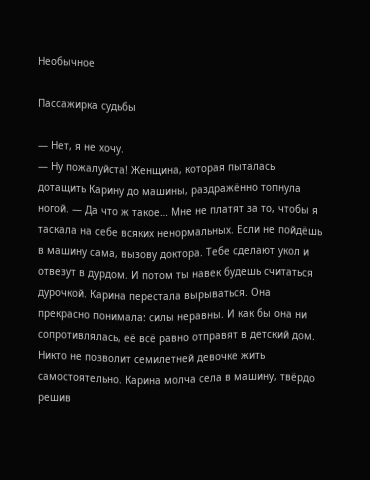Необычное

Пассажирка судьбы

— Нет, я не хочу.
— Ну пожалуйста! Женщина, которая пыталась дотащить Карину до машины, раздражённо топнула ногой. — Да что ж такое… Мне не платят за то, чтобы я таскала на себе всяких ненормальных. Если не пойдёшь в машину сама, вызову доктора. Тебе сделают укол и отвезут в дурдом. И потом ты навек будешь считаться дурочкой. Карина перестала вырываться. Она прекрасно понимала: силы неравны. И как бы она ни сопротивлялась, её всё равно отправят в детский дом. Никто не позволит семилетней девочке жить самостоятельно. Карина молча села в машину, твёрдо решив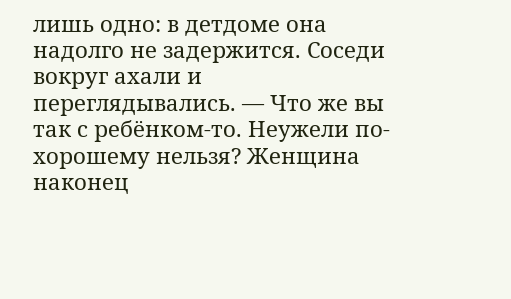лишь одно: в детдоме она надолго не задержится. Соседи вокруг ахали и переглядывались. — Что же вы так с ребёнком-то. Неужели по-хорошему нельзя? Женщина наконец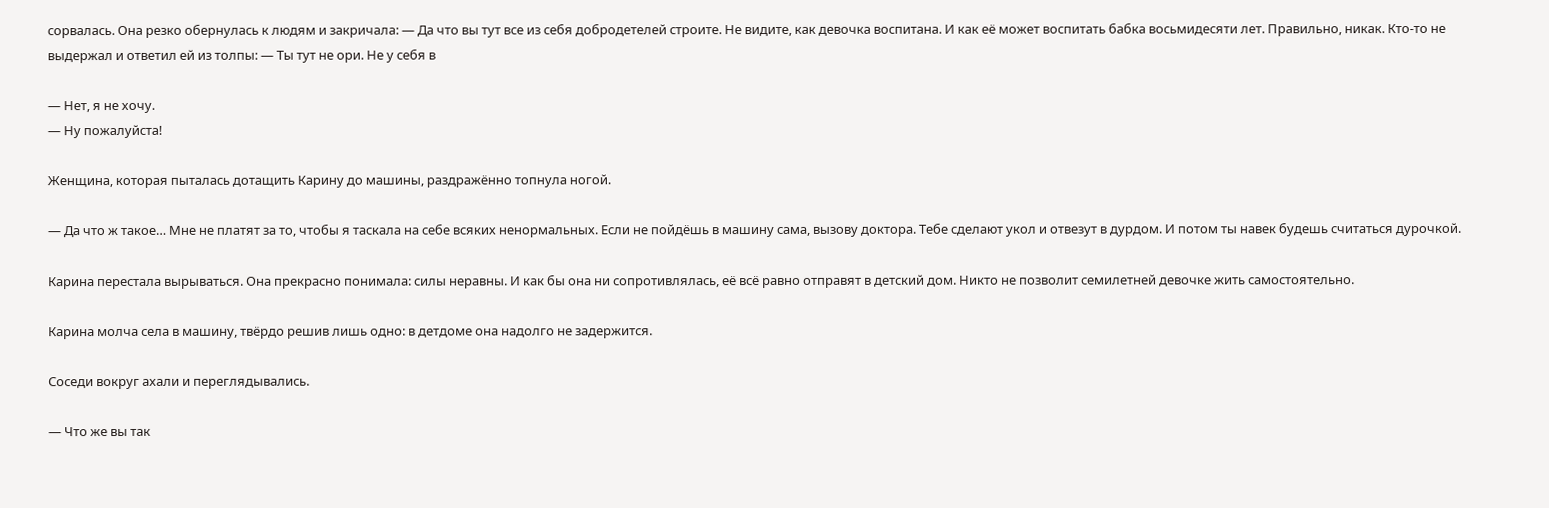сорвалась. Она резко обернулась к людям и закричала: — Да что вы тут все из себя добродетелей строите. Не видите, как девочка воспитана. И как её может воспитать бабка восьмидесяти лет. Правильно, никак. Кто-то не выдержал и ответил ей из толпы: — Ты тут не ори. Не у себя в

— Нет, я не хочу.
— Ну пожалуйста!

Женщина, которая пыталась дотащить Карину до машины, раздражённо топнула ногой.

— Да что ж такое… Мне не платят за то, чтобы я таскала на себе всяких ненормальных. Если не пойдёшь в машину сама, вызову доктора. Тебе сделают укол и отвезут в дурдом. И потом ты навек будешь считаться дурочкой.

Карина перестала вырываться. Она прекрасно понимала: силы неравны. И как бы она ни сопротивлялась, её всё равно отправят в детский дом. Никто не позволит семилетней девочке жить самостоятельно.

Карина молча села в машину, твёрдо решив лишь одно: в детдоме она надолго не задержится.

Соседи вокруг ахали и переглядывались.

— Что же вы так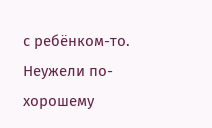с ребёнком-то. Неужели по-хорошему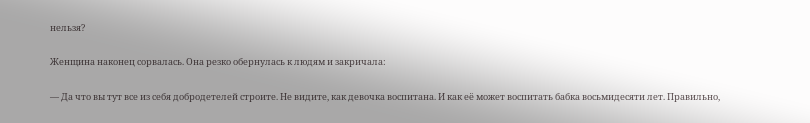нельзя?

Женщина наконец сорвалась. Она резко обернулась к людям и закричала:

— Да что вы тут все из себя добродетелей строите. Не видите, как девочка воспитана. И как её может воспитать бабка восьмидесяти лет. Правильно,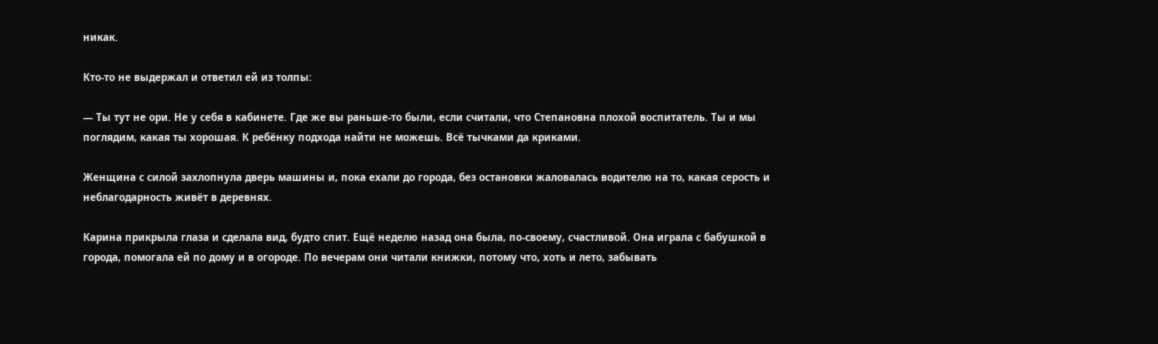никак.

Кто-то не выдержал и ответил ей из толпы:

— Ты тут не ори. Не у себя в кабинете. Где же вы раньше-то были, если считали, что Степановна плохой воспитатель. Ты и мы поглядим, какая ты хорошая. К ребёнку подхода найти не можешь. Всё тычками да криками.

Женщина с силой захлопнула дверь машины и, пока ехали до города, без остановки жаловалась водителю на то, какая серость и неблагодарность живёт в деревнях.

Карина прикрыла глаза и сделала вид, будто спит. Ещё неделю назад она была, по-своему, счастливой. Она играла с бабушкой в города, помогала ей по дому и в огороде. По вечерам они читали книжки, потому что, хоть и лето, забывать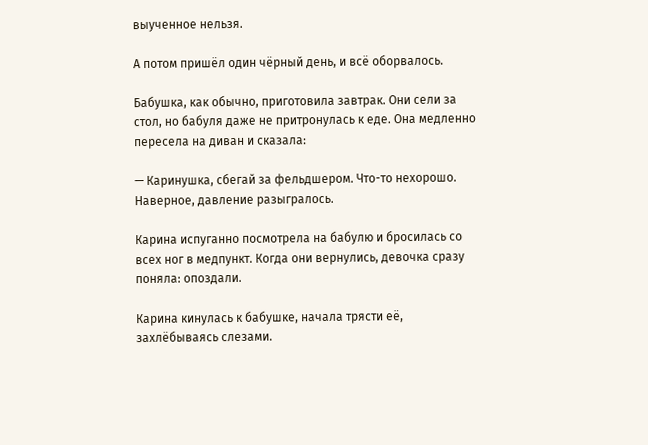выученное нельзя.

А потом пришёл один чёрный день, и всё оборвалось.

Бабушка, как обычно, приготовила завтрак. Они сели за стол, но бабуля даже не притронулась к еде. Она медленно пересела на диван и сказала:

— Каринушка, сбегай за фельдшером. Что-то нехорошо. Наверное, давление разыгралось.

Карина испуганно посмотрела на бабулю и бросилась со всех ног в медпункт. Когда они вернулись, девочка сразу поняла: опоздали.

Карина кинулась к бабушке, начала трясти её, захлёбываясь слезами.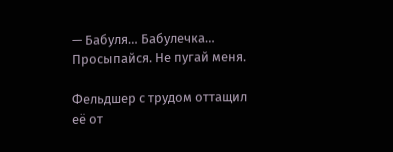— Бабуля… Бабулечка… Просыпайся. Не пугай меня.

Фельдшер с трудом оттащил её от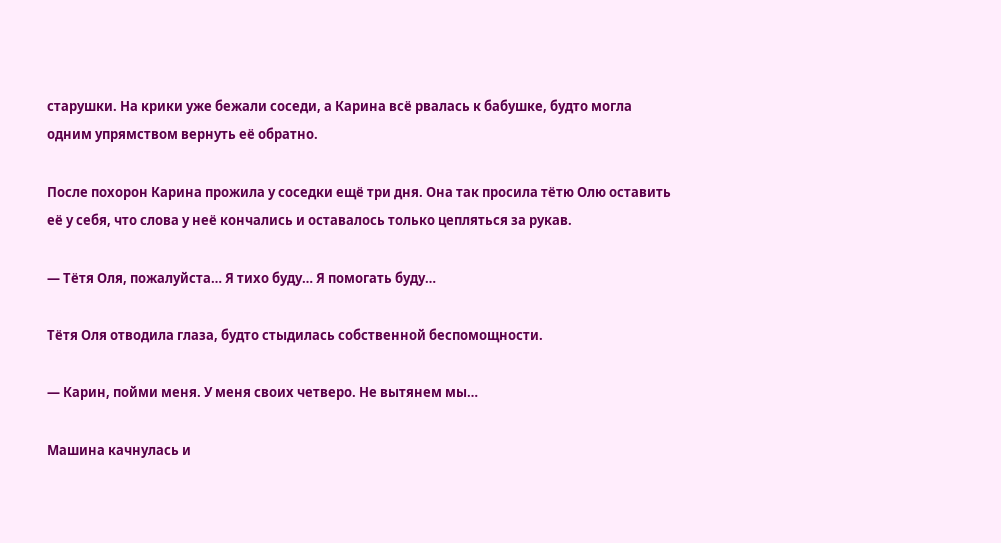старушки. На крики уже бежали соседи, а Карина всё рвалась к бабушке, будто могла одним упрямством вернуть её обратно.

После похорон Карина прожила у соседки ещё три дня. Она так просила тётю Олю оставить её у себя, что слова у неё кончались и оставалось только цепляться за рукав.

— Тётя Оля, пожалуйста… Я тихо буду… Я помогать буду…

Тётя Оля отводила глаза, будто стыдилась собственной беспомощности.

— Карин, пойми меня. У меня своих четверо. Не вытянем мы…

Машина качнулась и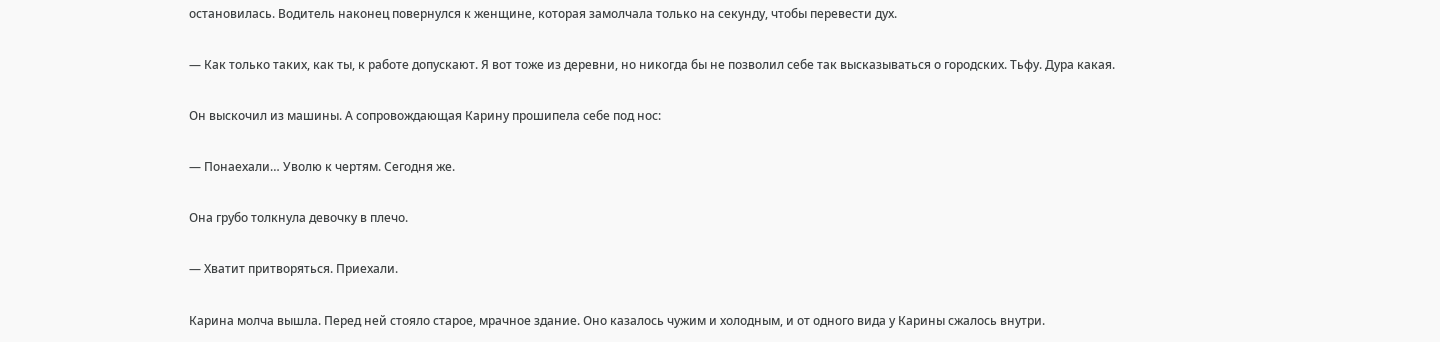остановилась. Водитель наконец повернулся к женщине, которая замолчала только на секунду, чтобы перевести дух.

— Как только таких, как ты, к работе допускают. Я вот тоже из деревни, но никогда бы не позволил себе так высказываться о городских. Тьфу. Дура какая.

Он выскочил из машины. А сопровождающая Карину прошипела себе под нос:

— Понаехали… Уволю к чертям. Сегодня же.

Она грубо толкнула девочку в плечо.

— Хватит притворяться. Приехали.

Карина молча вышла. Перед ней стояло старое, мрачное здание. Оно казалось чужим и холодным, и от одного вида у Карины сжалось внутри.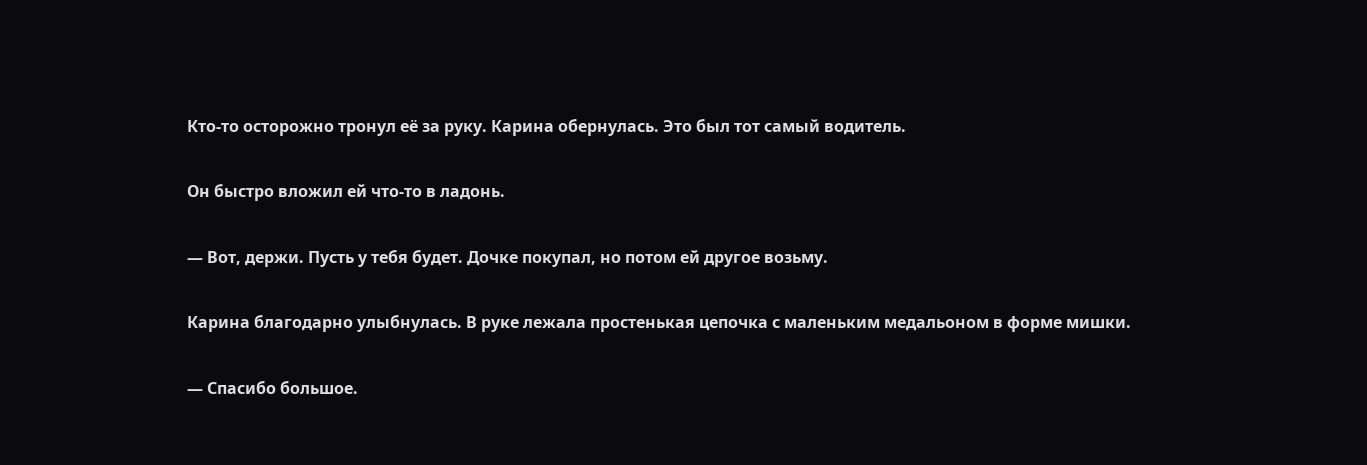Кто-то осторожно тронул её за руку. Карина обернулась. Это был тот самый водитель.

Он быстро вложил ей что-то в ладонь.

— Вот, держи. Пусть у тебя будет. Дочке покупал, но потом ей другое возьму.

Карина благодарно улыбнулась. В руке лежала простенькая цепочка с маленьким медальоном в форме мишки.

— Спасибо большое.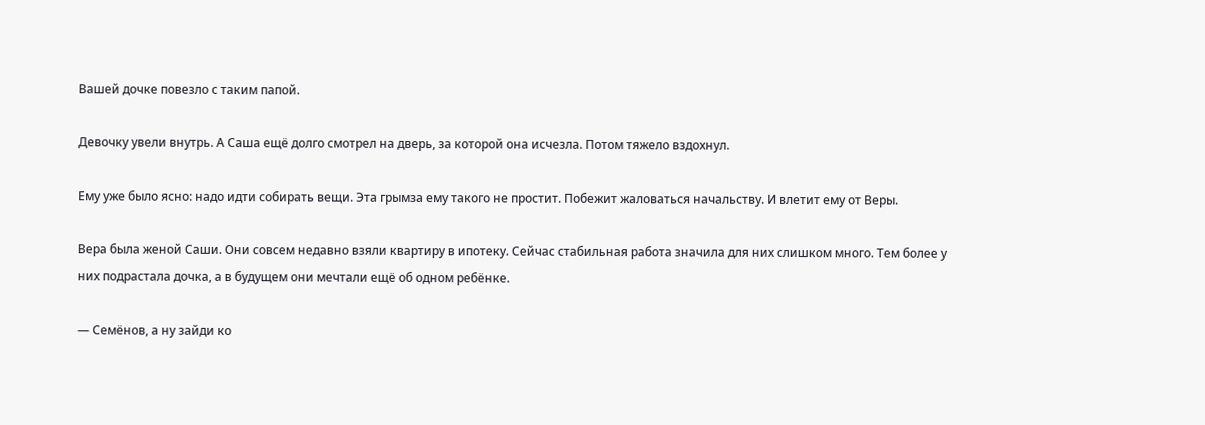Вашей дочке повезло с таким папой.

Девочку увели внутрь. А Саша ещё долго смотрел на дверь, за которой она исчезла. Потом тяжело вздохнул.

Ему уже было ясно: надо идти собирать вещи. Эта грымза ему такого не простит. Побежит жаловаться начальству. И влетит ему от Веры.

Вера была женой Саши. Они совсем недавно взяли квартиру в ипотеку. Сейчас стабильная работа значила для них слишком много. Тем более у них подрастала дочка, а в будущем они мечтали ещё об одном ребёнке.

— Семёнов, а ну зайди ко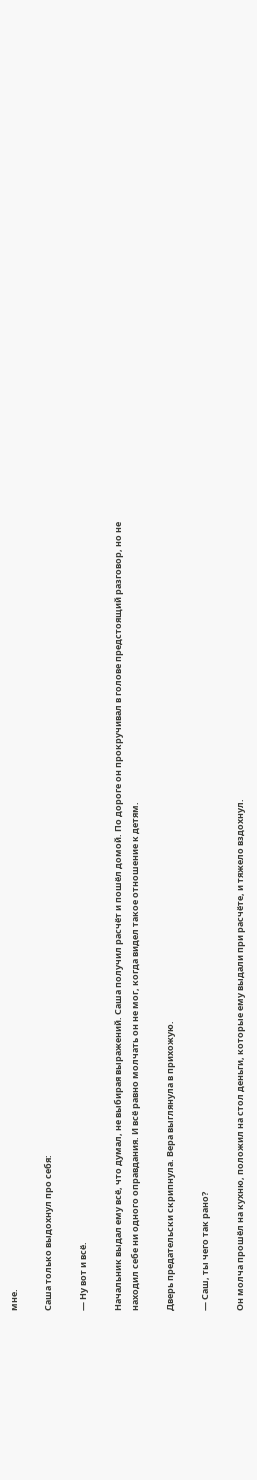мне.

Саша только выдохнул про себя:

— Ну вот и всё.

Начальник выдал ему всё, что думал, не выбирая выражений. Саша получил расчёт и пошёл домой. По дороге он прокручивал в голове предстоящий разговор, но не находил себе ни одного оправдания. И всё равно молчать он не мог, когда видел такое отношение к детям.

Дверь предательски скрипнула. Вера выглянула в прихожую.

— Саш, ты чего так рано?

Он молча прошёл на кухню, положил на стол деньги, которые ему выдали при расчёте, и тяжело вздохнул.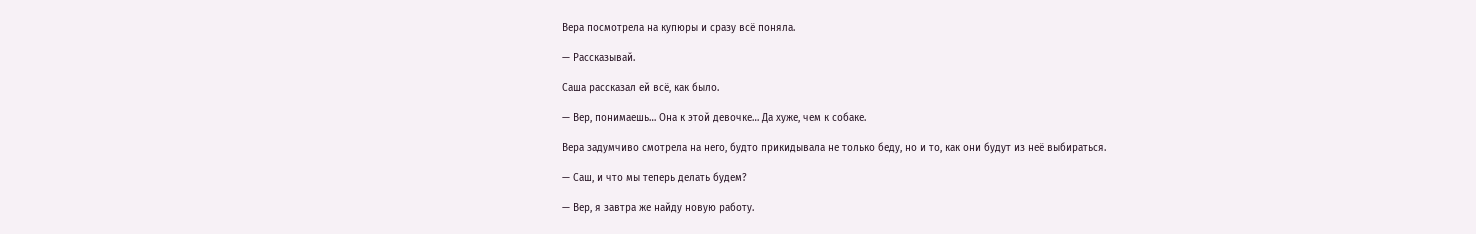Вера посмотрела на купюры и сразу всё поняла.

— Рассказывай.

Саша рассказал ей всё, как было.

— Вер, понимаешь… Она к этой девочке… Да хуже, чем к собаке.

Вера задумчиво смотрела на него, будто прикидывала не только беду, но и то, как они будут из неё выбираться.

— Саш, и что мы теперь делать будем?

— Вер, я завтра же найду новую работу.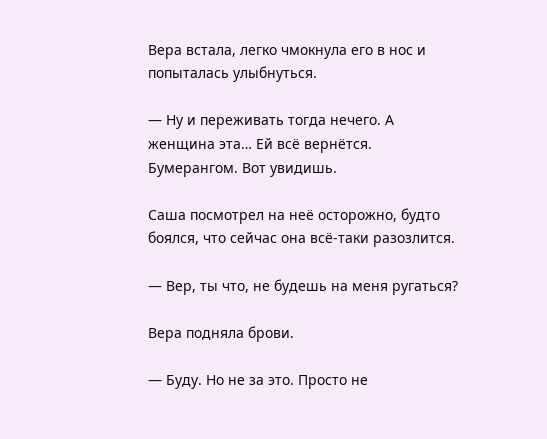Вера встала, легко чмокнула его в нос и попыталась улыбнуться.

— Ну и переживать тогда нечего. А женщина эта… Ей всё вернётся. Бумерангом. Вот увидишь.

Саша посмотрел на неё осторожно, будто боялся, что сейчас она всё-таки разозлится.

— Вер, ты что, не будешь на меня ругаться?

Вера подняла брови.

— Буду. Но не за это. Просто не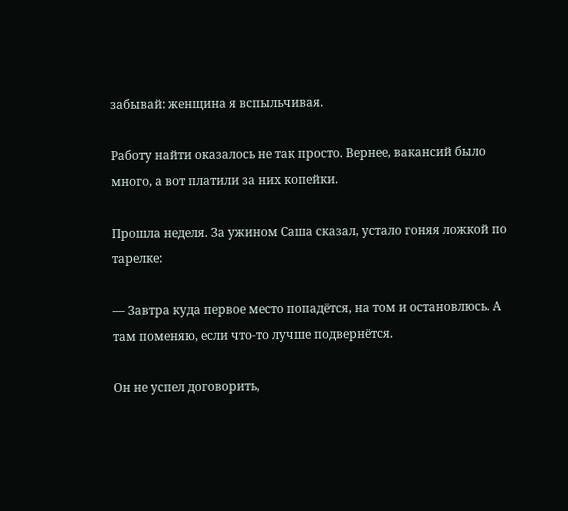забывай: женщина я вспыльчивая.

Работу найти оказалось не так просто. Вернее, вакансий было много, а вот платили за них копейки.

Прошла неделя. За ужином Саша сказал, устало гоняя ложкой по тарелке:

— Завтра куда первое место попадётся, на том и остановлюсь. А там поменяю, если что-то лучше подвернётся.

Он не успел договорить,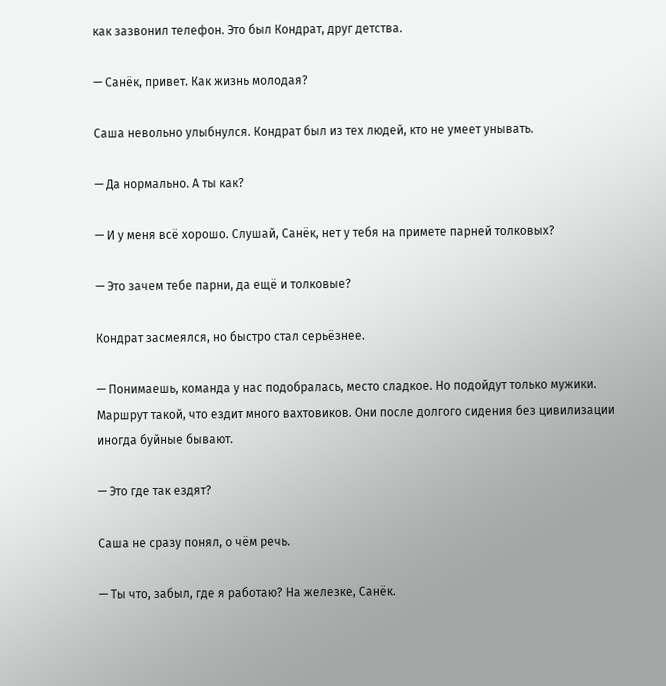как зазвонил телефон. Это был Кондрат, друг детства.

— Санёк, привет. Как жизнь молодая?

Саша невольно улыбнулся. Кондрат был из тех людей, кто не умеет унывать.

— Да нормально. А ты как?

— И у меня всё хорошо. Слушай, Санёк, нет у тебя на примете парней толковых?

— Это зачем тебе парни, да ещё и толковые?

Кондрат засмеялся, но быстро стал серьёзнее.

— Понимаешь, команда у нас подобралась, место сладкое. Но подойдут только мужики. Маршрут такой, что ездит много вахтовиков. Они после долгого сидения без цивилизации иногда буйные бывают.

— Это где так ездят?

Саша не сразу понял, о чём речь.

— Ты что, забыл, где я работаю? На железке, Санёк.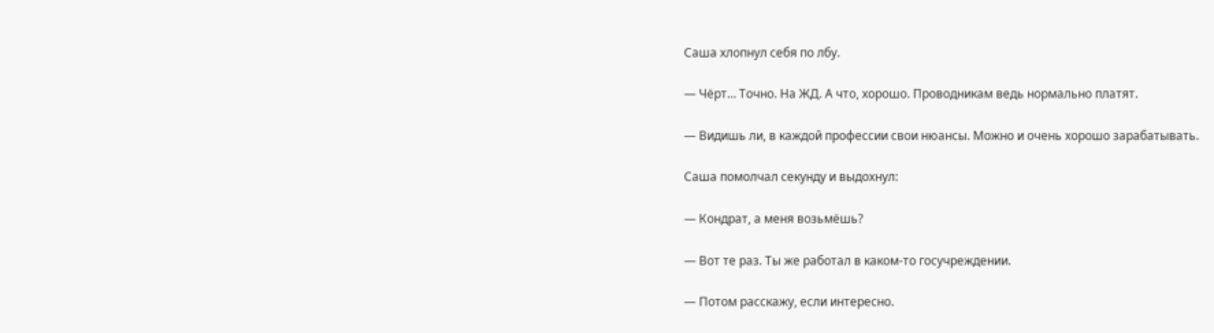Саша хлопнул себя по лбу.

— Чёрт… Точно. На ЖД. А что, хорошо. Проводникам ведь нормально платят.

— Видишь ли, в каждой профессии свои нюансы. Можно и очень хорошо зарабатывать.

Саша помолчал секунду и выдохнул:

— Кондрат, а меня возьмёшь?

— Вот те раз. Ты же работал в каком-то госучреждении.

— Потом расскажу, если интересно.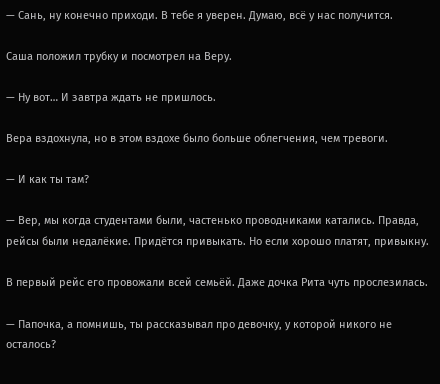— Сань, ну конечно приходи. В тебе я уверен. Думаю, всё у нас получится.

Саша положил трубку и посмотрел на Веру.

— Ну вот… И завтра ждать не пришлось.

Вера вздохнула, но в этом вздохе было больше облегчения, чем тревоги.

— И как ты там?

— Вер, мы когда студентами были, частенько проводниками катались. Правда, рейсы были недалёкие. Придётся привыкать. Но если хорошо платят, привыкну.

В первый рейс его провожали всей семьёй. Даже дочка Рита чуть прослезилась.

— Папочка, а помнишь, ты рассказывал про девочку, у которой никого не осталось?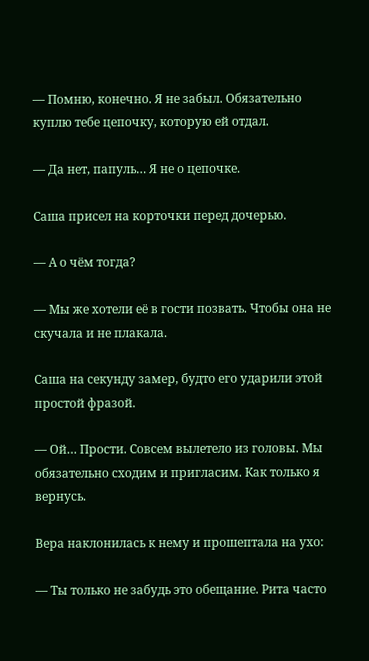— Помню, конечно. Я не забыл. Обязательно куплю тебе цепочку, которую ей отдал.

— Да нет, папуль… Я не о цепочке.

Саша присел на корточки перед дочерью.

— А о чём тогда?

— Мы же хотели её в гости позвать. Чтобы она не скучала и не плакала.

Саша на секунду замер, будто его ударили этой простой фразой.

— Ой… Прости. Совсем вылетело из головы. Мы обязательно сходим и пригласим. Как только я вернусь.

Вера наклонилась к нему и прошептала на ухо:

— Ты только не забудь это обещание. Рита часто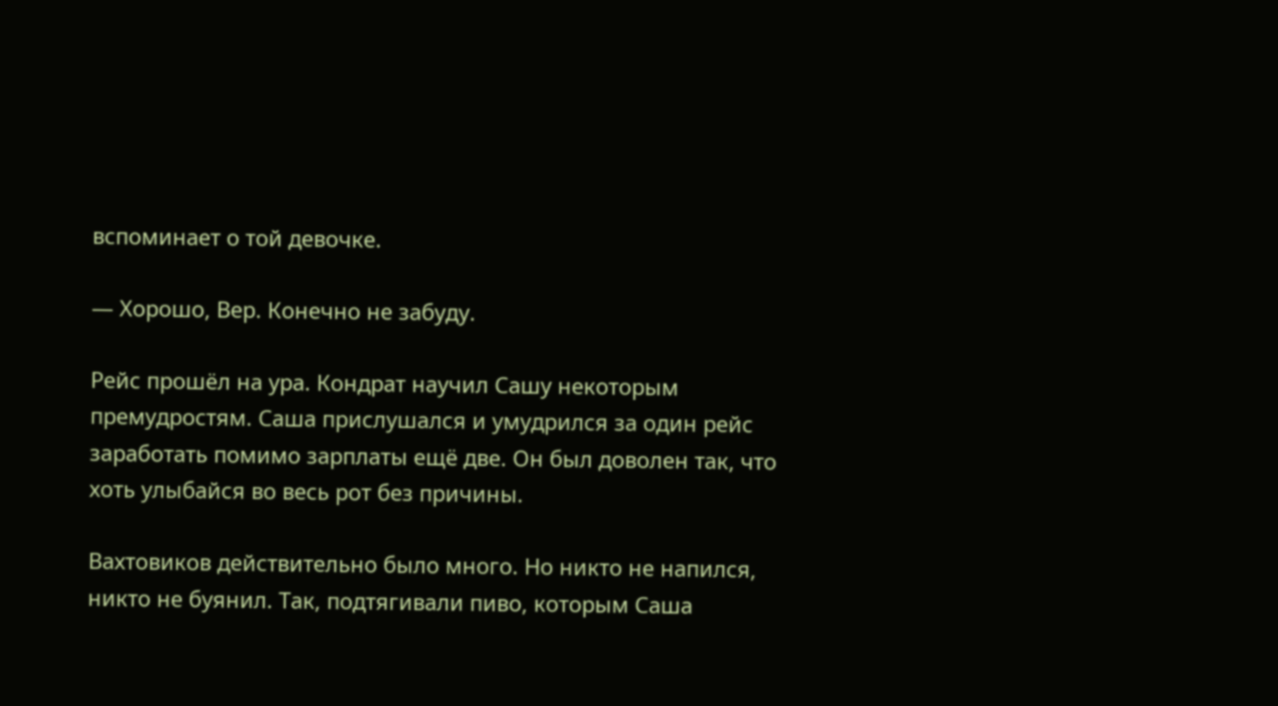вспоминает о той девочке.

— Хорошо, Вер. Конечно не забуду.

Рейс прошёл на ура. Кондрат научил Сашу некоторым премудростям. Саша прислушался и умудрился за один рейс заработать помимо зарплаты ещё две. Он был доволен так, что хоть улыбайся во весь рот без причины.

Вахтовиков действительно было много. Но никто не напился, никто не буянил. Так, подтягивали пиво, которым Саша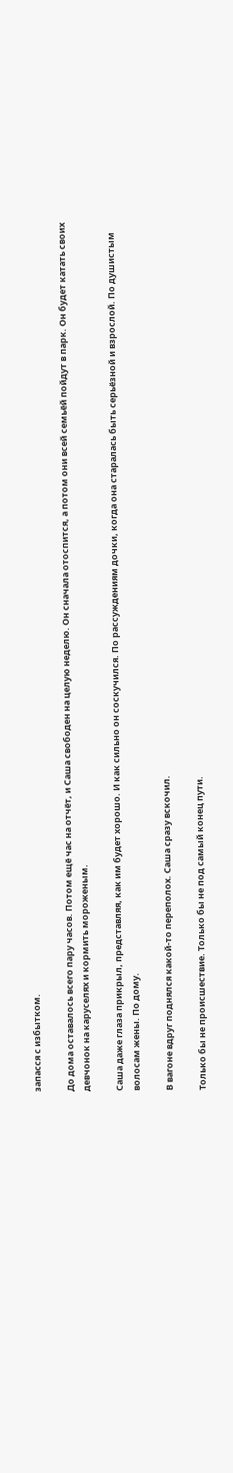запасся с избытком.

До дома оставалось всего пару часов. Потом ещё час на отчёт, и Саша свободен на целую неделю. Он сначала отоспится, а потом они всей семьёй пойдут в парк. Он будет катать своих девчонок на каруселях и кормить мороженым.

Саша даже глаза прикрыл, представляя, как им будет хорошо. И как сильно он соскучился. По рассуждениям дочки, когда она старалась быть серьёзной и взрослой. По душистым волосам жены. По дому.

В вагоне вдруг поднялся какой-то переполох. Саша сразу вскочил.

Только бы не происшествие. Только бы не под самый конец пути.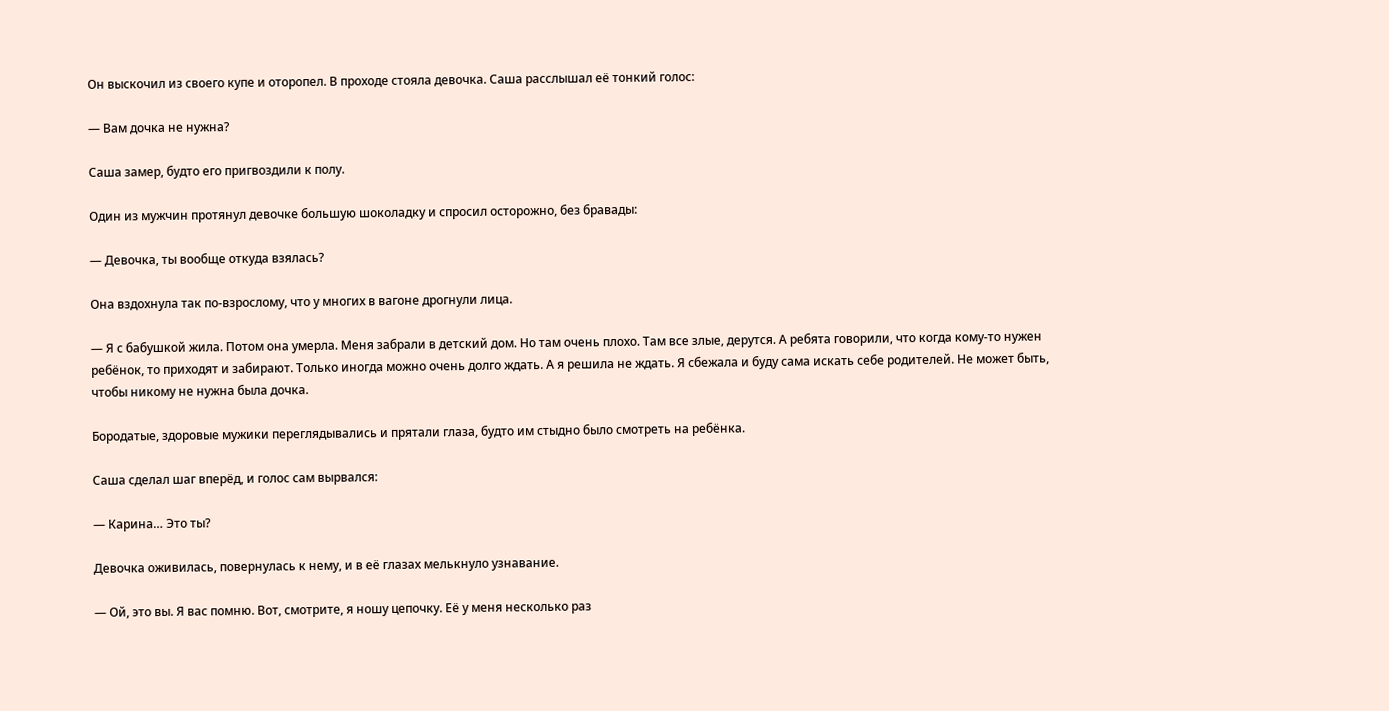Он выскочил из своего купе и оторопел. В проходе стояла девочка. Саша расслышал её тонкий голос:

— Вам дочка не нужна?

Саша замер, будто его пригвоздили к полу.

Один из мужчин протянул девочке большую шоколадку и спросил осторожно, без бравады:

— Девочка, ты вообще откуда взялась?

Она вздохнула так по-взрослому, что у многих в вагоне дрогнули лица.

— Я с бабушкой жила. Потом она умерла. Меня забрали в детский дом. Но там очень плохо. Там все злые, дерутся. А ребята говорили, что когда кому-то нужен ребёнок, то приходят и забирают. Только иногда можно очень долго ждать. А я решила не ждать. Я сбежала и буду сама искать себе родителей. Не может быть, чтобы никому не нужна была дочка.

Бородатые, здоровые мужики переглядывались и прятали глаза, будто им стыдно было смотреть на ребёнка.

Саша сделал шаг вперёд, и голос сам вырвался:

— Карина… Это ты?

Девочка оживилась, повернулась к нему, и в её глазах мелькнуло узнавание.

— Ой, это вы. Я вас помню. Вот, смотрите, я ношу цепочку. Её у меня несколько раз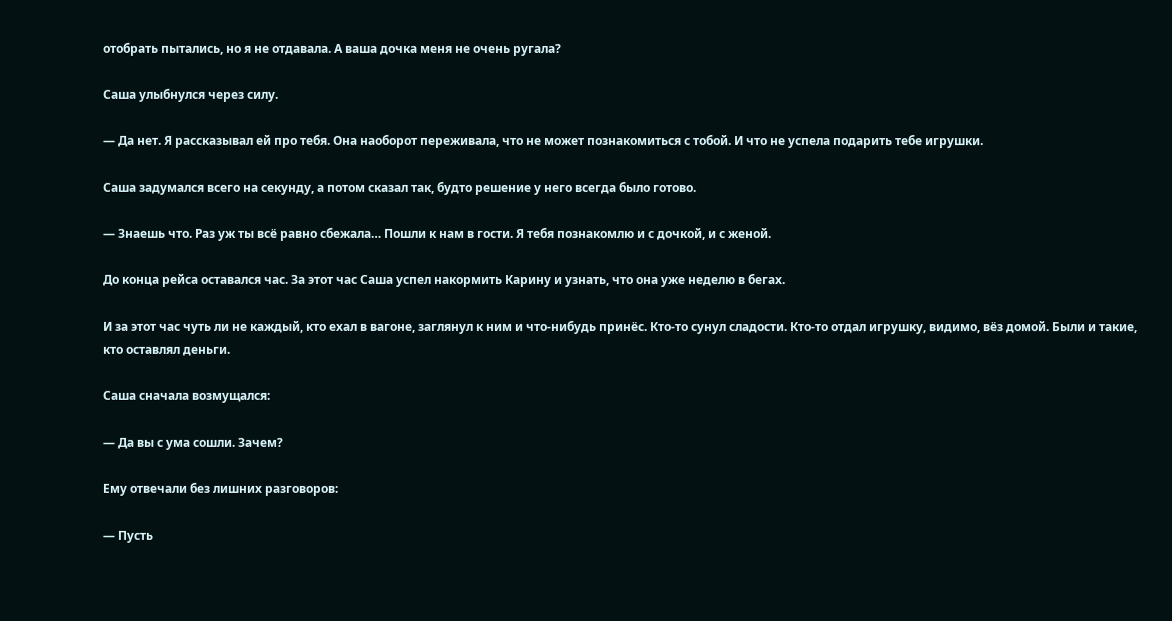отобрать пытались, но я не отдавала. А ваша дочка меня не очень ругала?

Саша улыбнулся через силу.

— Да нет. Я рассказывал ей про тебя. Она наоборот переживала, что не может познакомиться с тобой. И что не успела подарить тебе игрушки.

Саша задумался всего на секунду, а потом сказал так, будто решение у него всегда было готово.

— Знаешь что. Раз уж ты всё равно сбежала… Пошли к нам в гости. Я тебя познакомлю и с дочкой, и с женой.

До конца рейса оставался час. За этот час Саша успел накормить Карину и узнать, что она уже неделю в бегах.

И за этот час чуть ли не каждый, кто ехал в вагоне, заглянул к ним и что-нибудь принёс. Кто-то сунул сладости. Кто-то отдал игрушку, видимо, вёз домой. Были и такие, кто оставлял деньги.

Саша сначала возмущался:

— Да вы с ума сошли. Зачем?

Ему отвечали без лишних разговоров:

— Пусть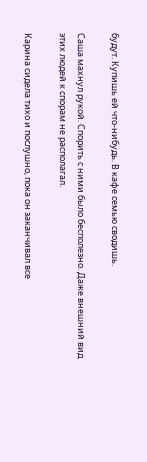будут. Купишь ей что-нибудь. В кафе семью сводишь.

Саша махнул рукой. Спорить с ними было бесполезно. Даже внешний вид этих людей к спорам не располагал.

Карина сидела тихо и послушно, пока он заканчивал все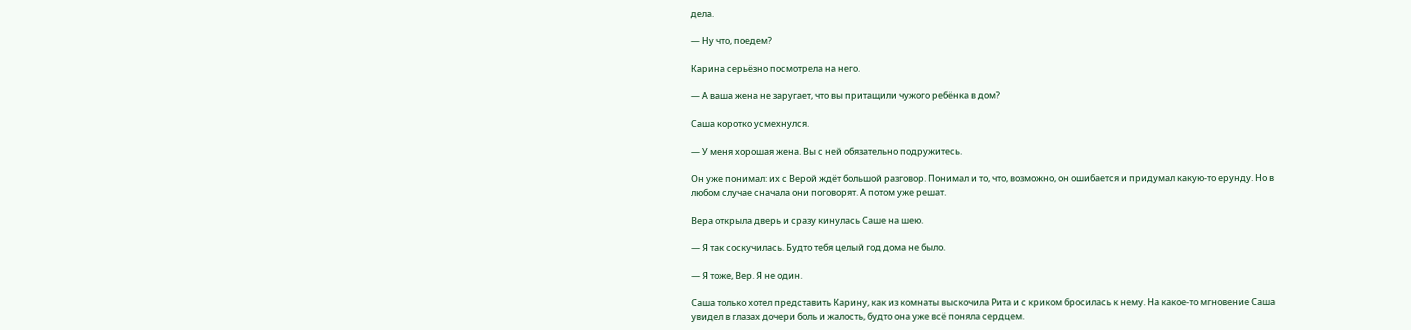дела.

— Ну что, поедем?

Карина серьёзно посмотрела на него.

— А ваша жена не заругает, что вы притащили чужого ребёнка в дом?

Саша коротко усмехнулся.

— У меня хорошая жена. Вы с ней обязательно подружитесь.

Он уже понимал: их с Верой ждёт большой разговор. Понимал и то, что, возможно, он ошибается и придумал какую-то ерунду. Но в любом случае сначала они поговорят. А потом уже решат.

Вера открыла дверь и сразу кинулась Саше на шею.

— Я так соскучилась. Будто тебя целый год дома не было.

— Я тоже, Вер. Я не один.

Саша только хотел представить Карину, как из комнаты выскочила Рита и с криком бросилась к нему. На какое-то мгновение Саша увидел в глазах дочери боль и жалость, будто она уже всё поняла сердцем.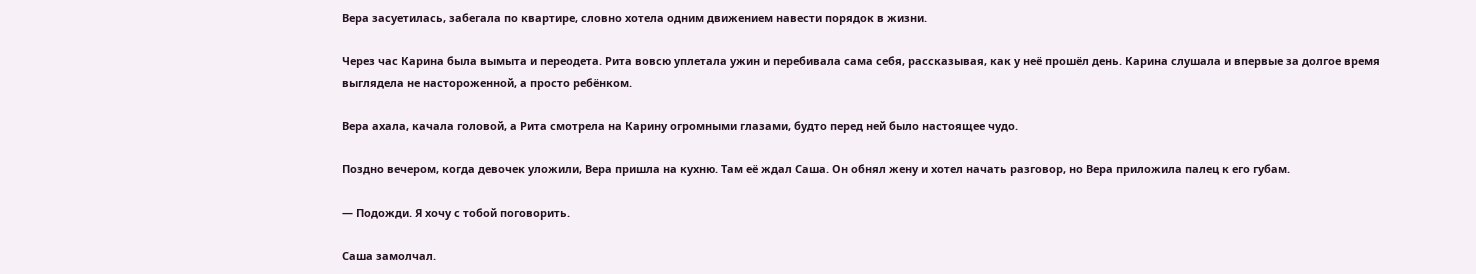Вера засуетилась, забегала по квартире, словно хотела одним движением навести порядок в жизни.

Через час Карина была вымыта и переодета. Рита вовсю уплетала ужин и перебивала сама себя, рассказывая, как у неё прошёл день. Карина слушала и впервые за долгое время выглядела не настороженной, а просто ребёнком.

Вера ахала, качала головой, а Рита смотрела на Карину огромными глазами, будто перед ней было настоящее чудо.

Поздно вечером, когда девочек уложили, Вера пришла на кухню. Там её ждал Саша. Он обнял жену и хотел начать разговор, но Вера приложила палец к его губам.

— Подожди. Я хочу с тобой поговорить.

Саша замолчал.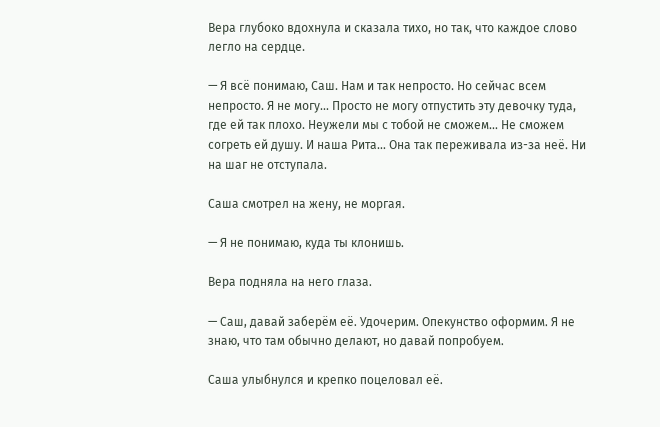Вера глубоко вдохнула и сказала тихо, но так, что каждое слово легло на сердце.

— Я всё понимаю, Саш. Нам и так непросто. Но сейчас всем непросто. Я не могу… Просто не могу отпустить эту девочку туда, где ей так плохо. Неужели мы с тобой не сможем… Не сможем согреть ей душу. И наша Рита… Она так переживала из-за неё. Ни на шаг не отступала.

Саша смотрел на жену, не моргая.

— Я не понимаю, куда ты клонишь.

Вера подняла на него глаза.

— Саш, давай заберём её. Удочерим. Опекунство оформим. Я не знаю, что там обычно делают, но давай попробуем.

Саша улыбнулся и крепко поцеловал её.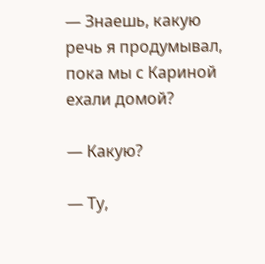— Знаешь, какую речь я продумывал, пока мы с Кариной ехали домой?

— Какую?

— Ту,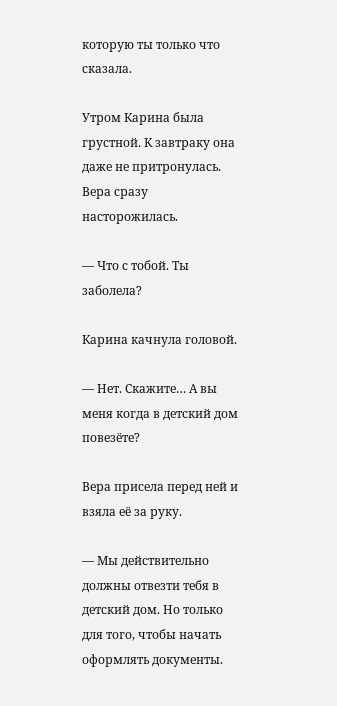которую ты только что сказала.

Утром Карина была грустной. К завтраку она даже не притронулась. Вера сразу насторожилась.

— Что с тобой. Ты заболела?

Карина качнула головой.

— Нет. Скажите… А вы меня когда в детский дом повезёте?

Вера присела перед ней и взяла её за руку.

— Мы действительно должны отвезти тебя в детский дом. Но только для того, чтобы начать оформлять документы.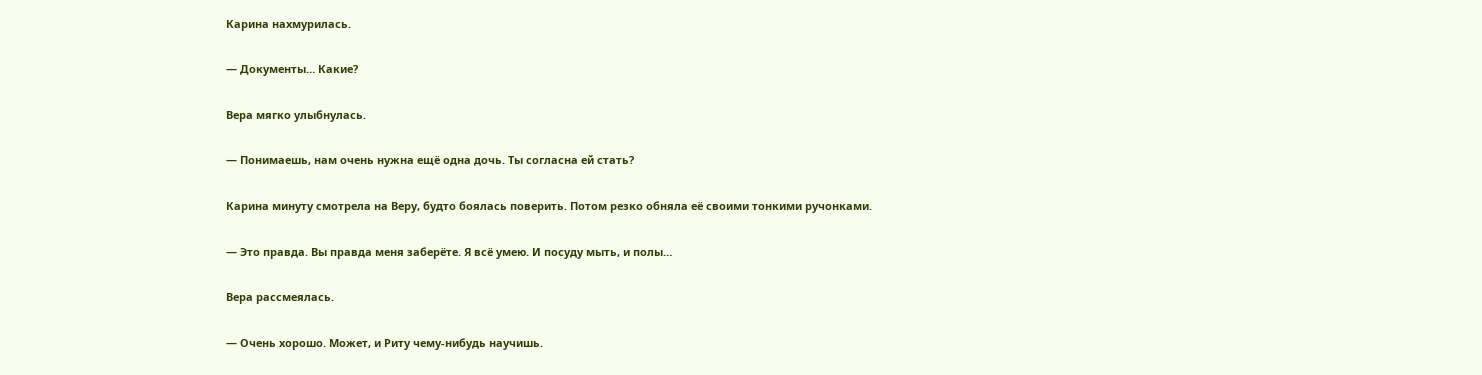Карина нахмурилась.

— Документы… Какие?

Вера мягко улыбнулась.

— Понимаешь, нам очень нужна ещё одна дочь. Ты согласна ей стать?

Карина минуту смотрела на Веру, будто боялась поверить. Потом резко обняла её своими тонкими ручонками.

— Это правда. Вы правда меня заберёте. Я всё умею. И посуду мыть, и полы…

Вера рассмеялась.

— Очень хорошо. Может, и Риту чему-нибудь научишь.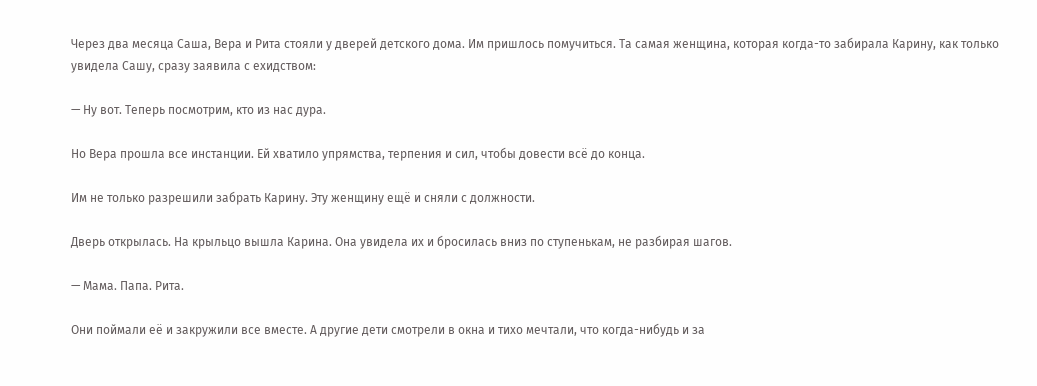Через два месяца Саша, Вера и Рита стояли у дверей детского дома. Им пришлось помучиться. Та самая женщина, которая когда-то забирала Карину, как только увидела Сашу, сразу заявила с ехидством:

— Ну вот. Теперь посмотрим, кто из нас дура.

Но Вера прошла все инстанции. Ей хватило упрямства, терпения и сил, чтобы довести всё до конца.

Им не только разрешили забрать Карину. Эту женщину ещё и сняли с должности.

Дверь открылась. На крыльцо вышла Карина. Она увидела их и бросилась вниз по ступенькам, не разбирая шагов.

— Мама. Папа. Рита.

Они поймали её и закружили все вместе. А другие дети смотрели в окна и тихо мечтали, что когда-нибудь и за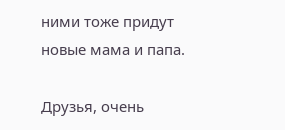ними тоже придут новые мама и папа.

Друзья, очень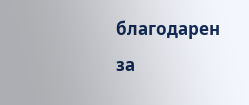благодарен за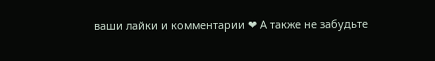ваши лайки и комментарии ❤ А также не забудьте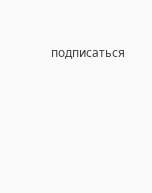подписаться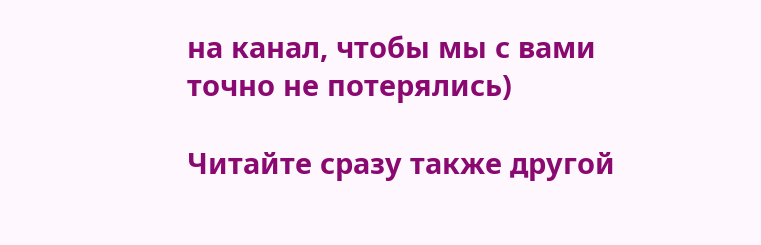на канал, чтобы мы с вами точно не потерялись)

Читайте сразу также другой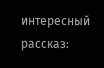интересный рассказ: